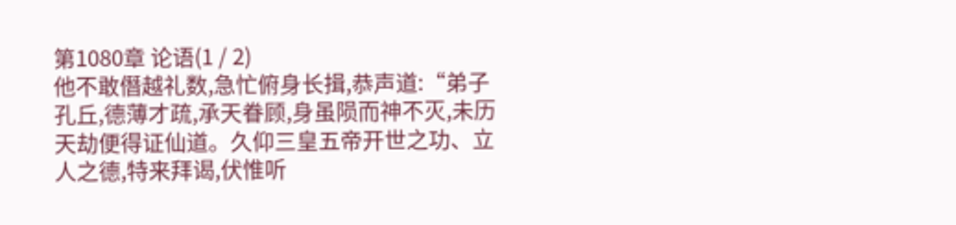第1080章 论语(1 / 2)
他不敢僭越礼数,急忙俯身长揖,恭声道:“弟子孔丘,德薄才疏,承天眷顾,身虽陨而神不灭,未历天劫便得证仙道。久仰三皇五帝开世之功、立人之德,特来拜谒,伏惟听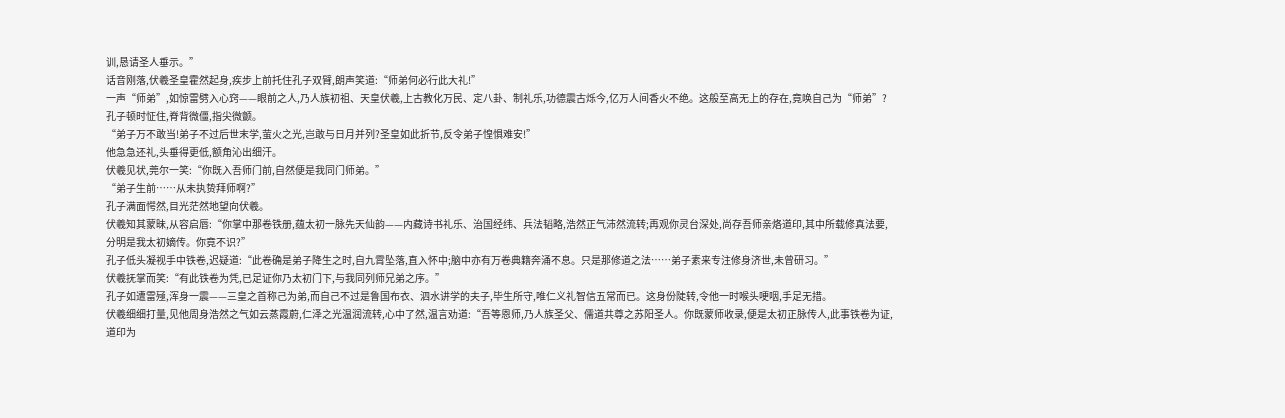训,恳请圣人垂示。”
话音刚落,伏羲圣皇霍然起身,疾步上前托住孔子双臂,朗声笑道:“师弟何必行此大礼!”
一声“师弟”,如惊雷劈入心窍——眼前之人,乃人族初祖、天皇伏羲,上古教化万民、定八卦、制礼乐,功德震古烁今,亿万人间香火不绝。这般至高无上的存在,竟唤自己为“师弟”?孔子顿时怔住,脊背微僵,指尖微颤。
“弟子万不敢当!弟子不过后世末学,萤火之光,岂敢与日月并列?圣皇如此折节,反令弟子惶惧难安!”
他急急还礼,头垂得更低,额角沁出细汗。
伏羲见状,莞尔一笑:“你既入吾师门前,自然便是我同门师弟。”
“弟子生前……从未执贽拜师啊?”
孔子满面愕然,目光茫然地望向伏羲。
伏羲知其蒙昧,从容启唇:“你掌中那卷铁册,蕴太初一脉先天仙韵——内藏诗书礼乐、治国经纬、兵法韬略,浩然正气沛然流转;再观你灵台深处,尚存吾师亲烙道印,其中所载修真法要,分明是我太初嫡传。你竟不识?”
孔子低头凝视手中铁卷,迟疑道:“此卷确是弟子降生之时,自九霄坠落,直入怀中;脑中亦有万卷典籍奔涌不息。只是那修道之法……弟子素来专注修身济世,未曾研习。”
伏羲抚掌而笑:“有此铁卷为凭,已足证你乃太初门下,与我同列师兄弟之序。”
孔子如遭雷殛,浑身一震——三皇之首称己为弟,而自己不过是鲁国布衣、泗水讲学的夫子,毕生所守,唯仁义礼智信五常而已。这身份陡转,令他一时喉头哽咽,手足无措。
伏羲细细打量,见他周身浩然之气如云蒸霞蔚,仁泽之光温润流转,心中了然,温言劝道:“吾等恩师,乃人族圣父、儒道共尊之苏阳圣人。你既蒙师收录,便是太初正脉传人,此事铁卷为证,道印为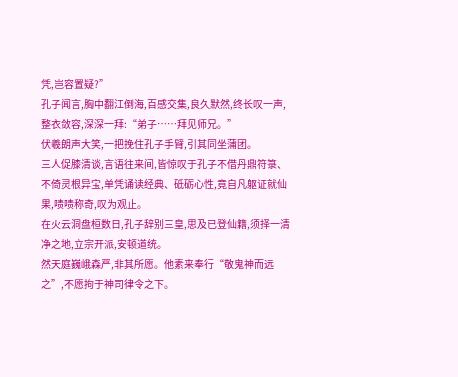凭,岂容置疑?”
孔子闻言,胸中翻江倒海,百感交集,良久默然,终长叹一声,整衣敛容,深深一拜:“弟子……拜见师兄。”
伏羲朗声大笑,一把挽住孔子手臂,引其同坐蒲团。
三人促膝清谈,言语往来间,皆惊叹于孔子不借丹鼎符箓、不倚灵根异宝,单凭诵读经典、砥砺心性,竟自凡躯证就仙果,啧啧称奇,叹为观止。
在火云洞盘桓数日,孔子辞别三皇,思及已登仙籍,须择一清净之地,立宗开派,安顿道统。
然天庭巍峨森严,非其所愿。他素来奉行“敬鬼神而远之”,不愿拘于神司律令之下。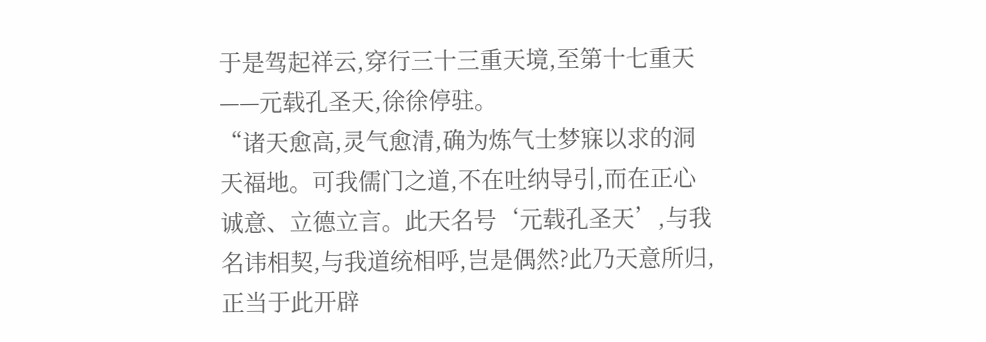于是驾起祥云,穿行三十三重天境,至第十七重天——元载孔圣天,徐徐停驻。
“诸天愈高,灵气愈清,确为炼气士梦寐以求的洞天福地。可我儒门之道,不在吐纳导引,而在正心诚意、立德立言。此天名号‘元载孔圣天’,与我名讳相契,与我道统相呼,岂是偶然?此乃天意所归,正当于此开辟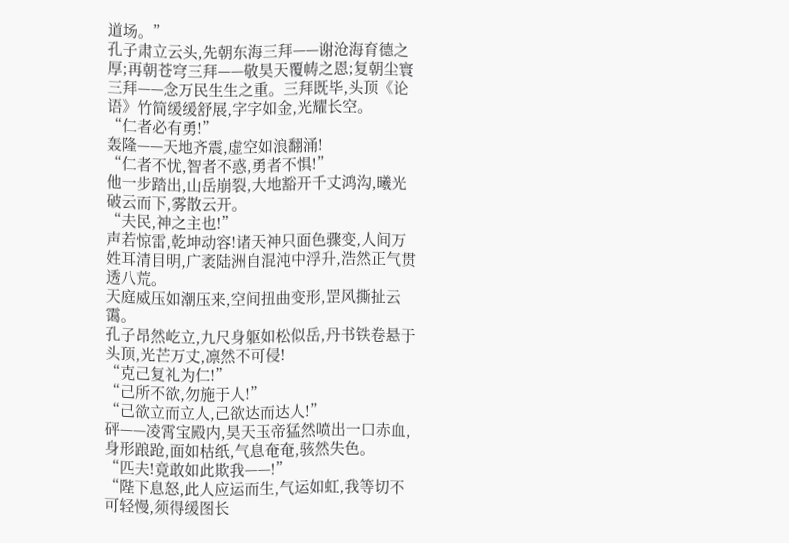道场。”
孔子肃立云头,先朝东海三拜——谢沧海育德之厚;再朝苍穹三拜——敬昊天覆帱之恩;复朝尘寰三拜——念万民生生之重。三拜既毕,头顶《论语》竹简缓缓舒展,字字如金,光耀长空。
“仁者必有勇!”
轰隆——天地齐震,虚空如浪翻涌!
“仁者不忧,智者不惑,勇者不惧!”
他一步踏出,山岳崩裂,大地豁开千丈鸿沟,曦光破云而下,雾散云开。
“夫民,神之主也!”
声若惊雷,乾坤动容!诸天神只面色骤变,人间万姓耳清目明,广袤陆洲自混沌中浮升,浩然正气贯透八荒。
天庭威压如潮压来,空间扭曲变形,罡风撕扯云霭。
孔子昂然屹立,九尺身躯如松似岳,丹书铁卷悬于头顶,光芒万丈,凛然不可侵!
“克己复礼为仁!”
“己所不欲,勿施于人!”
“己欲立而立人,己欲达而达人!”
砰——凌霄宝殿内,昊天玉帝猛然喷出一口赤血,身形踉跄,面如枯纸,气息奄奄,骇然失色。
“匹夫!竟敢如此欺我——!”
“陛下息怒,此人应运而生,气运如虹,我等切不可轻慢,须得缓图长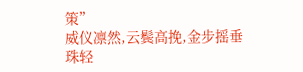策”
威仪凛然,云鬓高挽,金步摇垂珠轻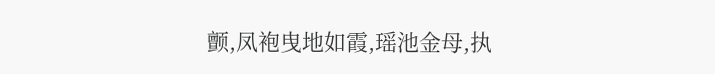颤,凤袍曳地如霞,瑶池金母,执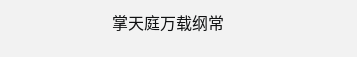掌天庭万载纲常